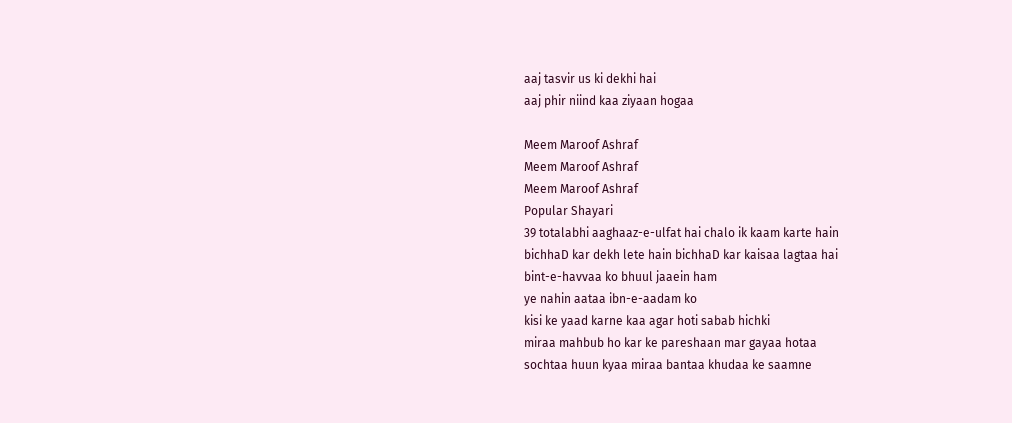aaj tasvir us ki dekhi hai
aaj phir niind kaa ziyaan hogaa

Meem Maroof Ashraf
Meem Maroof Ashraf
Meem Maroof Ashraf
Popular Shayari
39 totalabhi aaghaaz-e-ulfat hai chalo ik kaam karte hain
bichhaD kar dekh lete hain bichhaD kar kaisaa lagtaa hai
bint-e-havvaa ko bhuul jaaein ham
ye nahin aataa ibn-e-aadam ko
kisi ke yaad karne kaa agar hoti sabab hichki
miraa mahbub ho kar ke pareshaan mar gayaa hotaa
sochtaa huun kyaa miraa bantaa khudaa ke saamne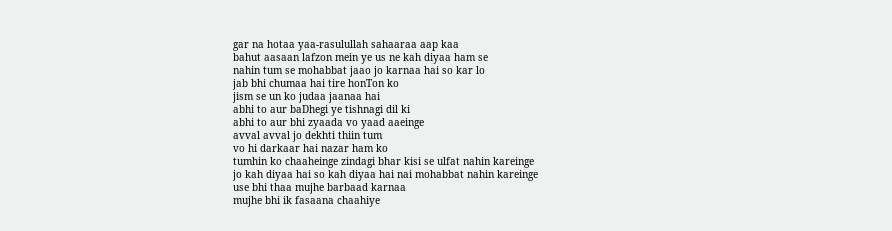gar na hotaa yaa-rasulullah sahaaraa aap kaa
bahut aasaan lafzon mein ye us ne kah diyaa ham se
nahin tum se mohabbat jaao jo karnaa hai so kar lo
jab bhi chumaa hai tire honTon ko
jism se un ko judaa jaanaa hai
abhi to aur baDhegi ye tishnagi dil ki
abhi to aur bhi zyaada vo yaad aaeinge
avval avval jo dekhti thiin tum
vo hi darkaar hai nazar ham ko
tumhin ko chaaheinge zindagi bhar kisi se ulfat nahin kareinge
jo kah diyaa hai so kah diyaa hai nai mohabbat nahin kareinge
use bhi thaa mujhe barbaad karnaa
mujhe bhi ik fasaana chaahiye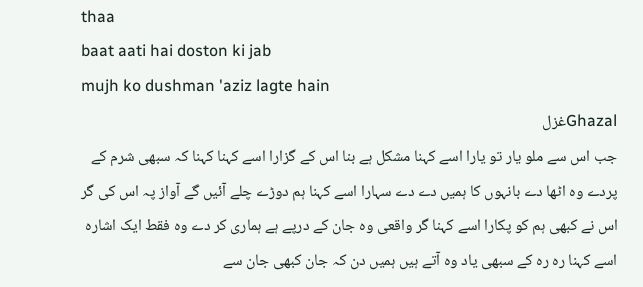thaa
baat aati hai doston ki jab
mujh ko dushman 'aziz lagte hain
Ghazalغزل
جب اس سے ملو یار تو یارا اسے کہنا مشکل ہے بنا اس کے گزارا اسے کہنا کہنا کہ سبھی شرم کے پردے وہ اٹھا دے بانہوں کا ہمیں دے دے سہارا اسے کہنا ہم دوڑے چلے آئیں گے آواز پہ اس کی گر اس نے کبھی ہم کو پکارا اسے کہنا گر واقعی وہ جان کے درپے ہے ہماری کر دے وہ فقط ایک اشارہ اسے کہنا رہ رہ کے سبھی یاد وہ آتے ہیں ہمیں دن کہ جان کبھی جان سے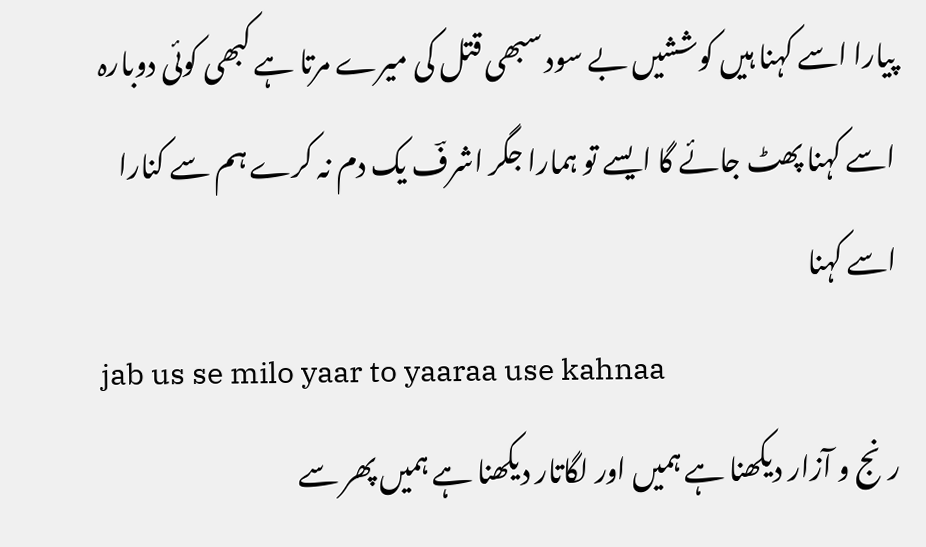پیارا اسے کہنا ہیں کوششیں بے سود سبھی قتل کی میرے مرتا ہے کبھی کوئی دوبارہ اسے کہنا پھٹ جائے گا ایسے تو ہمارا جگر اشرفؔ یک دم نہ کرے ہم سے کنارا اسے کہنا
jab us se milo yaar to yaaraa use kahnaa
رنج و آزار دیکھنا ہے ہمیں اور لگاتار دیکھنا ہے ہمیں پھر سے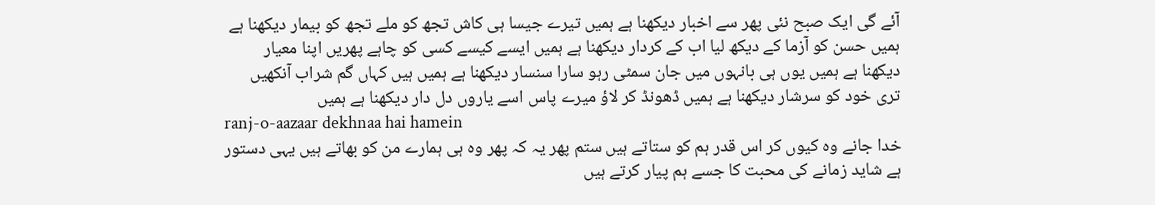آئے گی ایک صبح نئی پھر سے اخبار دیکھنا ہے ہمیں تیرے جیسا ہی کاش تجھ کو ملے تجھ کو بیمار دیکھنا ہے ہمیں حسن کو آزما کے دیکھ لیا اب کے کردار دیکھنا ہے ہمیں ایسے کیسے کسی کو چاہے پھریں اپنا معیار دیکھنا ہے ہمیں یوں ہی بانہوں میں جان سمٹی رہو سارا سنسار دیکھنا ہے ہمیں ہیں کہاں گم شراب آنکھیں تری خود کو سرشار دیکھنا ہے ہمیں ڈھونڈ کر لاؤ میرے پاس اسے یاروں دل دار دیکھنا ہے ہمیں
ranj-o-aazaar dekhnaa hai hamein
خدا جانے وہ کیوں کر اس قدر ہم کو ستاتے ہیں ستم پھر یہ کہ پھر وہ ہی ہمارے من کو بھاتے ہیں یہی دستور ہے شاید زمانے کی محبت کا جسے ہم پیار کرتے ہیں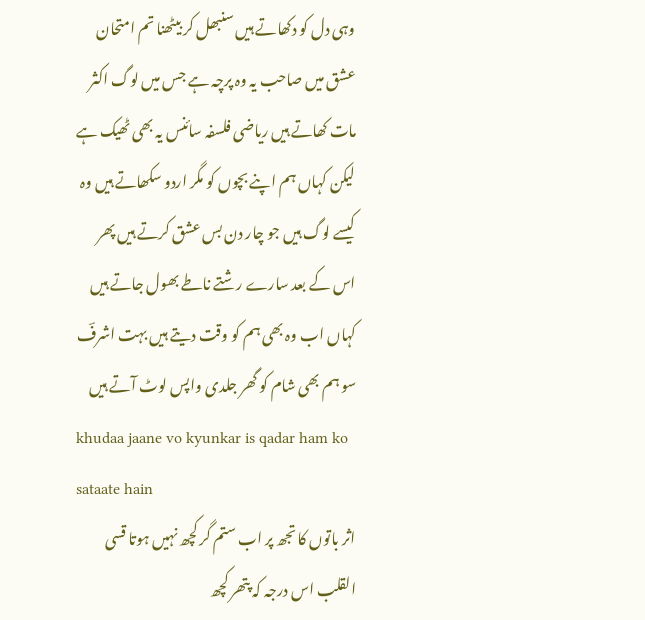وہی دل کو دکھاتے ہیں سنبھل کر بیٹھنا تم امتحان عشق میں صاحب یہ وہ پرچہ ہے جس میں لوگ اکثر مات کھاتے ہیں ریاضی فلسفہ سائنس یہ بھی ٹھیک ہے لیکن کہاں ہم اپنے بچوں کو مگر اردو سکھاتے ہیں وہ کیسے لوگ ہیں جو چار دن بس عشق کرتے ہیں پھر اس کے بعد سارے رشتے ناطے بھول جاتے ہیں کہاں اب وہ بھی ہم کو وقت دیتے ہیں بہت اشرفؔ سو ہم بھی شام کو گھر جلدی واپس لوٹ آتے ہیں
khudaa jaane vo kyunkar is qadar ham ko sataate hain
اثر باتوں کا تجھ پر اب ستم گر کچھ نہیں ہوتا قسی القلب اس درجہ کہ پتھر کچھ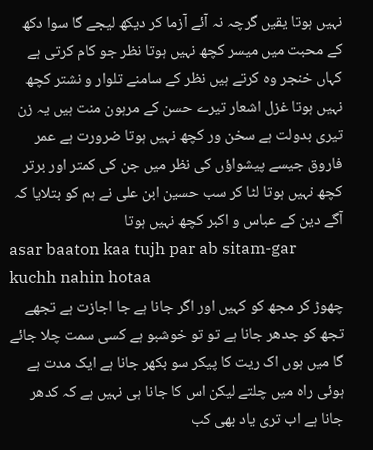نہیں ہوتا یقیں گرچہ نہ آئے آزما کر دیکھ لیجے گا سوا دکھ کے محبت میں میسر کچھ نہیں ہوتا نظر جو کام کرتی ہے کہاں خنجر وہ کرتے ہیں نظر کے سامنے تلوار و نشتر کچھ نہیں ہوتا غزل اشعار تیرے حسن کے مرہون منت ہیں یہ زن تیری بدولت ہے سخن ور کچھ نہیں ہوتا ضرورت ہے عمر فاروق جیسے پیشواؤں کی نظر میں جن کی کمتر اور برتر کچھ نہیں ہوتا لٹا کر سب حسین ابن علی نے ہم کو بتلایا کہ آگے دین کے عباس و اکبر کچھ نہیں ہوتا
asar baaton kaa tujh par ab sitam-gar kuchh nahin hotaa
چھوڑ کر مجھ کو کہیں اور اگر جانا ہے جا اجازت ہے تجھے تجھ کو جدھر جانا ہے تو تو خوشبو ہے کسی سمت چلا جائے گا میں ہوں اک ریت کا پیکر سو بکھر جانا ہے ایک مدت ہے ہوئی راہ میں چلتے لیکن اس کا جانا ہی نہیں ہے کہ کدھر جانا ہے اب تری یاد بھی کب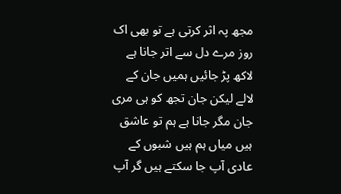مجھ پہ اثر کرتی ہے تو بھی اک روز مرے دل سے اتر جانا ہے لاکھ پڑ جائیں ہمیں جان کے لالے لیکن جان تجھ کو ہی مری جان مگر جانا ہے ہم تو عاشق ہیں میاں ہم ہیں شبوں کے عادی آپ جا سکتے ہیں گر آپ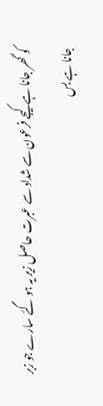کو گھر جانا ہے کیجے فرعون سے شداد سے عبرت حاصل زیر یہ ہو گئے سارے جو زبر جانا ہے بس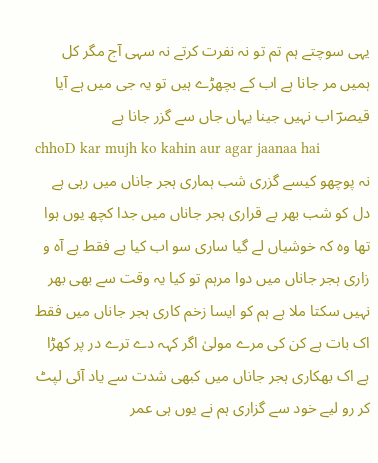یہی سوچتے ہم تم تو نہ نفرت کرتے نہ سہی آج مگر کل ہمیں مر جانا ہے اب کے بچھڑے ہیں تو یہ جی میں ہے آیا قیصرؔ اب نہیں جینا یہاں جاں سے گزر جانا ہے
chhoD kar mujh ko kahin aur agar jaanaa hai
نہ پوچھو کیسے گزری شب ہماری ہجر جاناں میں رہی ہے دل کو شب بھر بے قراری ہجر جاناں میں جدا کچھ یوں ہوا تھا وہ کہ خوشیاں لے گیا ساری سو اب کیا ہے فقط ہے آہ و زاری ہجر جاناں میں دوا مرہم تو کیا یہ وقت سے بھی بھر نہیں سکتا ملا ہے ہم کو ایسا زخم کاری ہجر جاناں میں فقط اک بات ہے کن کی مرے مولیٰ اگر کہہ دے ترے در پر کھڑا ہے اک بھکاری ہجر جاناں میں کبھی شدت سے یاد آئی لپٹ کر رو لیے خود سے گزاری ہم نے یوں ہی عمر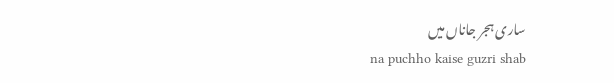ساری ہجر جاناں میں
na puchho kaise guzri shab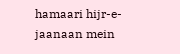hamaari hijr-e-jaanaan mein